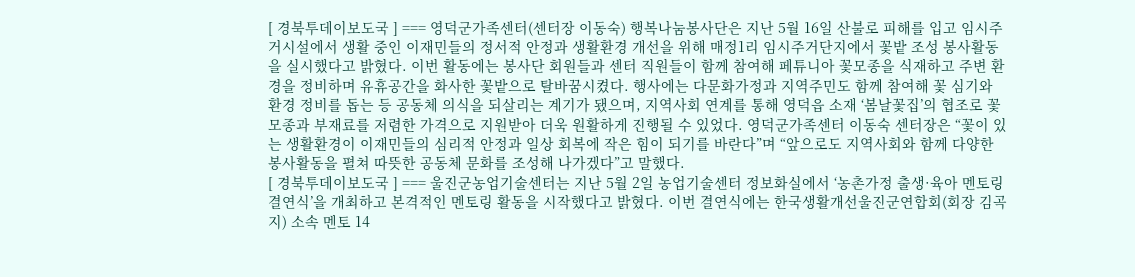[ 경북투데이보도국 ] === 영덕군가족센터(센터장 이동숙) 행복나눔봉사단은 지난 5월 16일 산불로 피해를 입고 임시주거시설에서 생활 중인 이재민들의 정서적 안정과 생활환경 개선을 위해 매정1리 임시주거단지에서 꽃밭 조성 봉사활동을 실시했다고 밝혔다. 이번 활동에는 봉사단 회원들과 센터 직원들이 함께 참여해 페튜니아 꽃모종을 식재하고 주변 환경을 정비하며 유휴공간을 화사한 꽃밭으로 탈바꿈시켰다. 행사에는 다문화가정과 지역주민도 함께 참여해 꽃 심기와 환경 정비를 돕는 등 공동체 의식을 되살리는 계기가 됐으며, 지역사회 연계를 통해 영덕읍 소재 ‘봄날꽃집’의 협조로 꽃모종과 부재료를 저렴한 가격으로 지원받아 더욱 원활하게 진행될 수 있었다. 영덕군가족센터 이동숙 센터장은 “꽃이 있는 생활환경이 이재민들의 심리적 안정과 일상 회복에 작은 힘이 되기를 바란다”며 “앞으로도 지역사회와 함께 다양한 봉사활동을 펼쳐 따뜻한 공동체 문화를 조성해 나가겠다”고 말했다.
[ 경북투데이보도국 ] === 울진군농업기술센터는 지난 5월 2일 농업기술센터 정보화실에서 ‘농촌가정 출생·육아 멘토링 결연식’을 개최하고 본격적인 멘토링 활동을 시작했다고 밝혔다. 이번 결연식에는 한국생활개선울진군연합회(회장 김곡지) 소속 멘토 14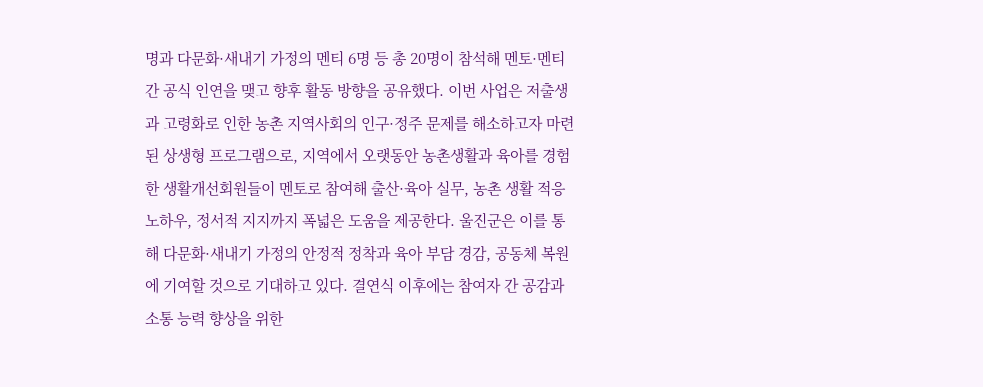명과 다문화·새내기 가정의 멘티 6명 등 총 20명이 참석해 멘토·멘티 간 공식 인연을 맺고 향후 활동 방향을 공유했다. 이번 사업은 저출생과 고령화로 인한 농촌 지역사회의 인구·정주 문제를 해소하고자 마련된 상생형 프로그램으로, 지역에서 오랫동안 농촌생활과 육아를 경험한 생활개선회원들이 멘토로 참여해 출산·육아 실무, 농촌 생활 적응 노하우, 정서적 지지까지 폭넓은 도움을 제공한다. 울진군은 이를 통해 다문화·새내기 가정의 안정적 정착과 육아 부담 경감, 공동체 복원에 기여할 것으로 기대하고 있다. 결연식 이후에는 참여자 간 공감과 소통 능력 향상을 위한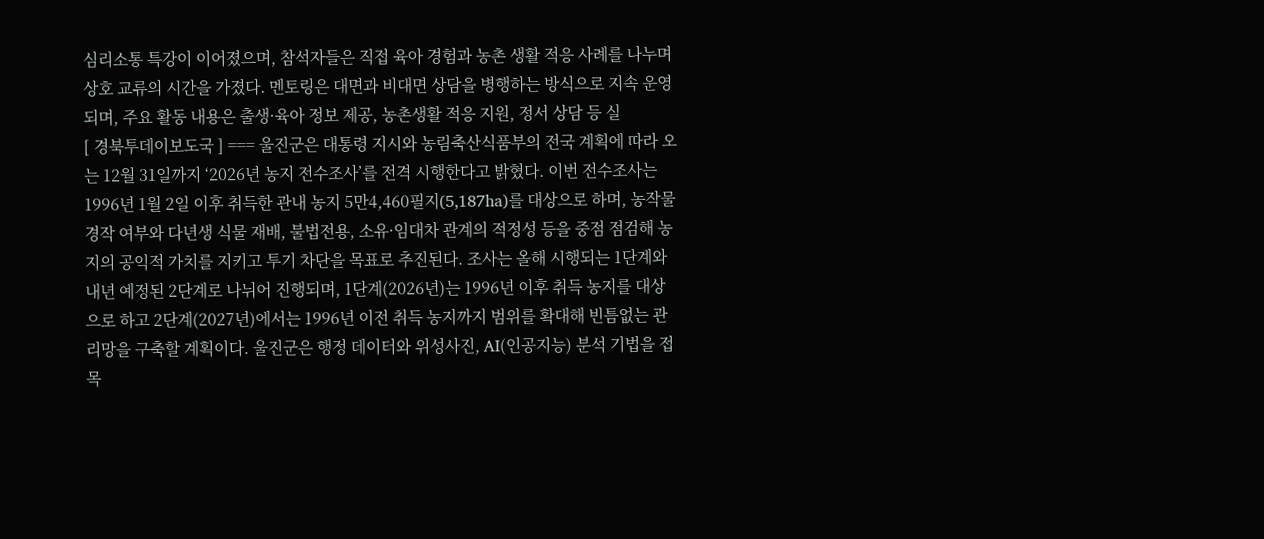심리소통 특강이 이어졌으며, 참석자들은 직접 육아 경험과 농촌 생활 적응 사례를 나누며 상호 교류의 시간을 가졌다. 멘토링은 대면과 비대면 상담을 병행하는 방식으로 지속 운영되며, 주요 활동 내용은 출생·육아 정보 제공, 농촌생활 적응 지원, 정서 상담 등 실
[ 경북투데이보도국 ] === 울진군은 대통령 지시와 농림축산식품부의 전국 계획에 따라 오는 12월 31일까지 ‘2026년 농지 전수조사’를 전격 시행한다고 밝혔다. 이번 전수조사는 1996년 1월 2일 이후 취득한 관내 농지 5만4,460필지(5,187ha)를 대상으로 하며, 농작물 경작 여부와 다년생 식물 재배, 불법전용, 소유·임대차 관계의 적정성 등을 중점 점검해 농지의 공익적 가치를 지키고 투기 차단을 목표로 추진된다. 조사는 올해 시행되는 1단계와 내년 예정된 2단계로 나뉘어 진행되며, 1단계(2026년)는 1996년 이후 취득 농지를 대상으로 하고 2단계(2027년)에서는 1996년 이전 취득 농지까지 범위를 확대해 빈틈없는 관리망을 구축할 계획이다. 울진군은 행정 데이터와 위성사진, AI(인공지능) 분석 기법을 접목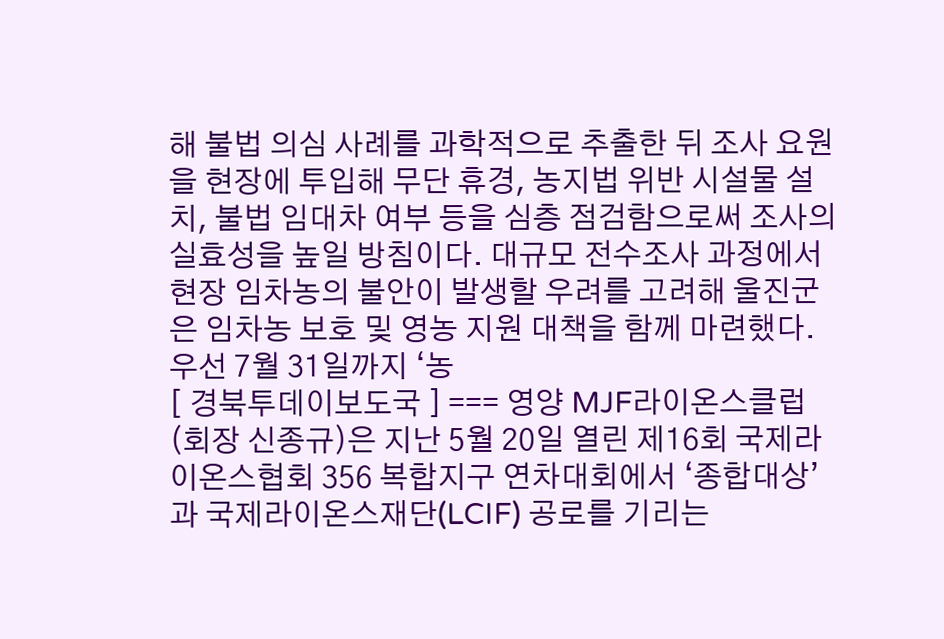해 불법 의심 사례를 과학적으로 추출한 뒤 조사 요원을 현장에 투입해 무단 휴경, 농지법 위반 시설물 설치, 불법 임대차 여부 등을 심층 점검함으로써 조사의 실효성을 높일 방침이다. 대규모 전수조사 과정에서 현장 임차농의 불안이 발생할 우려를 고려해 울진군은 임차농 보호 및 영농 지원 대책을 함께 마련했다. 우선 7월 31일까지 ‘농
[ 경북투데이보도국 ] === 영양 MJF라이온스클럽(회장 신종규)은 지난 5월 20일 열린 제16회 국제라이온스협회 356 복합지구 연차대회에서 ‘종합대상’과 국제라이온스재단(LCIF) 공로를 기리는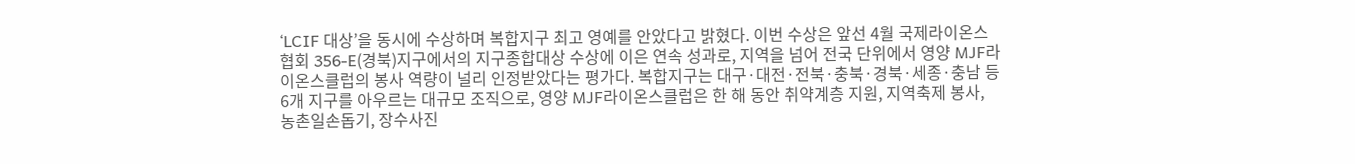‘LCIF 대상’을 동시에 수상하며 복합지구 최고 영예를 안았다고 밝혔다. 이번 수상은 앞선 4월 국제라이온스협회 356-E(경북)지구에서의 지구종합대상 수상에 이은 연속 성과로, 지역을 넘어 전국 단위에서 영양 MJF라이온스클럽의 봉사 역량이 널리 인정받았다는 평가다. 복합지구는 대구·대전·전북·충북·경북·세종·충남 등 6개 지구를 아우르는 대규모 조직으로, 영양 MJF라이온스클럽은 한 해 동안 취약계층 지원, 지역축제 봉사, 농촌일손돕기, 장수사진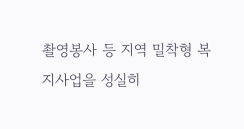촬영봉사 등 지역 밀착형 복지사업을 성실히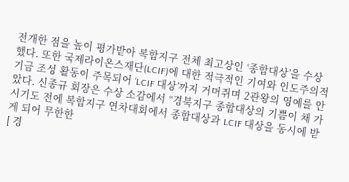전개한 점을 높이 평가받아 복합지구 전체 최고상인 ‘종합대상’을 수상했다. 또한 국제라이온스재단(LCIF)에 대한 적극적인 기여와 인도주의적 기금 조성 활동이 주목되어 ‘LCIF 대상’까지 거머쥐며 2관왕의 영예를 안았다. 신종규 회장은 수상 소감에서 “경북지구 종합대상의 기쁨이 채 가시기도 전에 복합지구 연차대회에서 종합대상과 LCIF 대상을 동시에 받게 되어 무한한
[ 경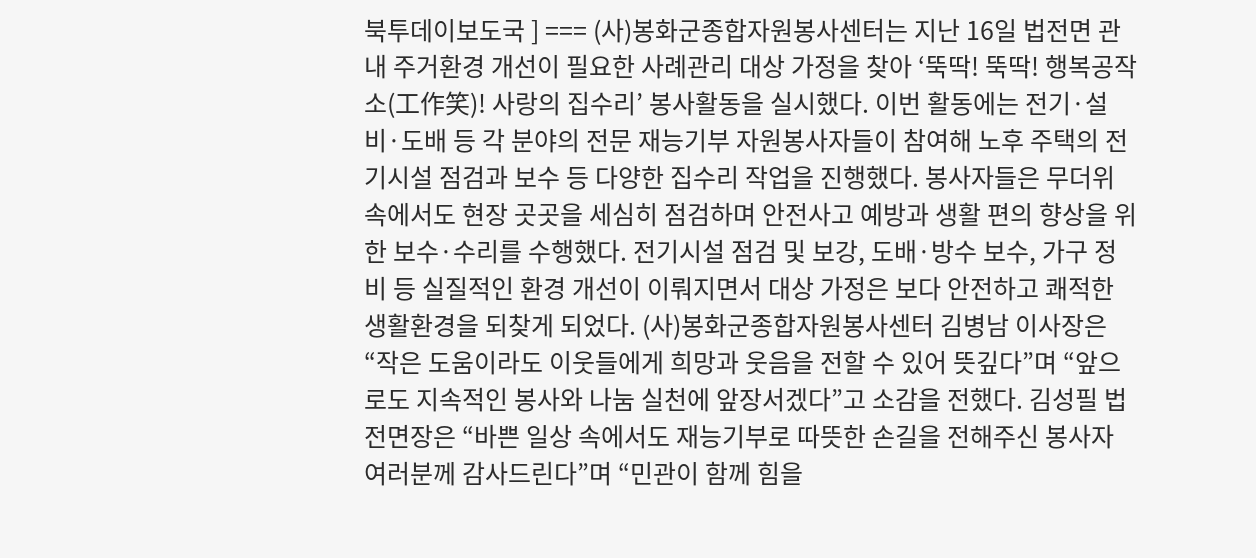북투데이보도국 ] === (사)봉화군종합자원봉사센터는 지난 16일 법전면 관내 주거환경 개선이 필요한 사례관리 대상 가정을 찾아 ‘뚝딱! 뚝딱! 행복공작소(工作笑)! 사랑의 집수리’ 봉사활동을 실시했다. 이번 활동에는 전기·설비·도배 등 각 분야의 전문 재능기부 자원봉사자들이 참여해 노후 주택의 전기시설 점검과 보수 등 다양한 집수리 작업을 진행했다. 봉사자들은 무더위 속에서도 현장 곳곳을 세심히 점검하며 안전사고 예방과 생활 편의 향상을 위한 보수·수리를 수행했다. 전기시설 점검 및 보강, 도배·방수 보수, 가구 정비 등 실질적인 환경 개선이 이뤄지면서 대상 가정은 보다 안전하고 쾌적한 생활환경을 되찾게 되었다. (사)봉화군종합자원봉사센터 김병남 이사장은 “작은 도움이라도 이웃들에게 희망과 웃음을 전할 수 있어 뜻깊다”며 “앞으로도 지속적인 봉사와 나눔 실천에 앞장서겠다”고 소감을 전했다. 김성필 법전면장은 “바쁜 일상 속에서도 재능기부로 따뜻한 손길을 전해주신 봉사자 여러분께 감사드린다”며 “민관이 함께 힘을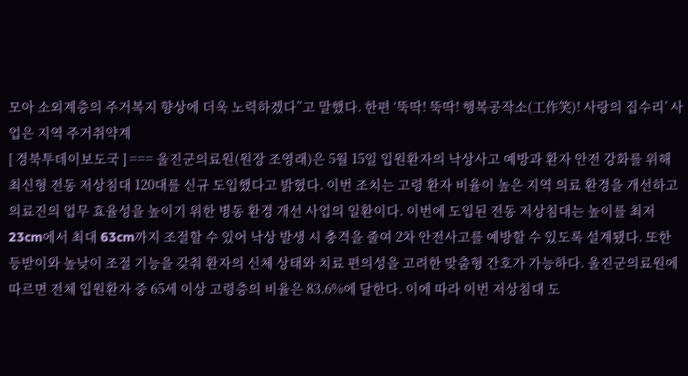모아 소외계층의 주거복지 향상에 더욱 노력하겠다”고 말했다. 한편 ‘뚝딱! 뚝딱! 행복공작소(工作笑)! 사랑의 집수리’ 사업은 지역 주거취약계
[ 경북투데이보도국 ] === 울진군의료원(원장 조영래)은 5월 15일 입원환자의 낙상사고 예방과 환자 안전 강화를 위해 최신형 전동 저상침대 120대를 신규 도입했다고 밝혔다. 이번 조치는 고령 환자 비율이 높은 지역 의료 환경을 개선하고 의료진의 업무 효율성을 높이기 위한 병동 환경 개선 사업의 일환이다. 이번에 도입된 전동 저상침대는 높이를 최저 23cm에서 최대 63cm까지 조절할 수 있어 낙상 발생 시 충격을 줄여 2차 안전사고를 예방할 수 있도록 설계됐다. 또한 등받이와 높낮이 조절 기능을 갖춰 환자의 신체 상태와 치료 편의성을 고려한 맞춤형 간호가 가능하다. 울진군의료원에 따르면 전체 입원환자 중 65세 이상 고령층의 비율은 83.6%에 달한다. 이에 따라 이번 저상침대 도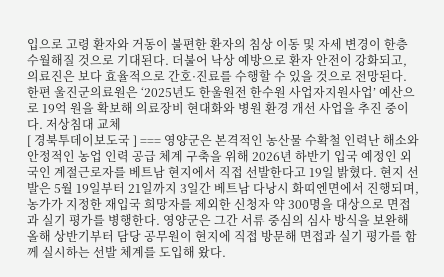입으로 고령 환자와 거동이 불편한 환자의 침상 이동 및 자세 변경이 한층 수월해질 것으로 기대된다. 더불어 낙상 예방으로 환자 안전이 강화되고, 의료진은 보다 효율적으로 간호·진료를 수행할 수 있을 것으로 전망된다. 한편 울진군의료원은 ‘2025년도 한울원전 한수원 사업자지원사업’ 예산으로 19억 원을 확보해 의료장비 현대화와 병원 환경 개선 사업을 추진 중이다. 저상침대 교체
[ 경북투데이보도국 ] === 영양군은 본격적인 농산물 수확철 인력난 해소와 안정적인 농업 인력 공급 체계 구축을 위해 2026년 하반기 입국 예정인 외국인 계절근로자를 베트남 현지에서 직접 선발한다고 19일 밝혔다. 현지 선발은 5월 19일부터 21일까지 3일간 베트남 다낭시 화띠엔면에서 진행되며, 농가가 지정한 재입국 희망자를 제외한 신청자 약 300명을 대상으로 면접과 실기 평가를 병행한다. 영양군은 그간 서류 중심의 심사 방식을 보완해 올해 상반기부터 담당 공무원이 현지에 직접 방문해 면접과 실기 평가를 함께 실시하는 선발 체계를 도입해 왔다.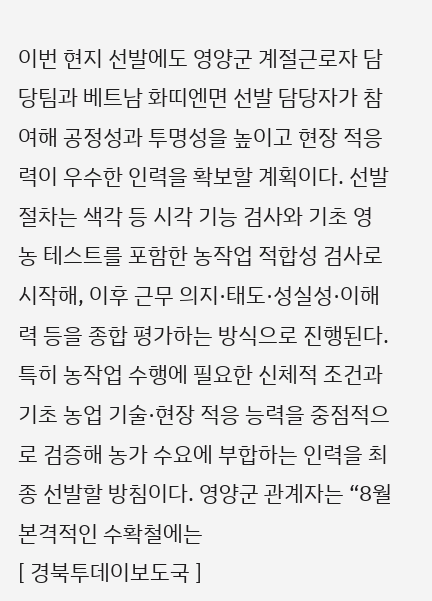이번 현지 선발에도 영양군 계절근로자 담당팀과 베트남 화띠엔면 선발 담당자가 참여해 공정성과 투명성을 높이고 현장 적응력이 우수한 인력을 확보할 계획이다. 선발 절차는 색각 등 시각 기능 검사와 기초 영농 테스트를 포함한 농작업 적합성 검사로 시작해, 이후 근무 의지·태도·성실성·이해력 등을 종합 평가하는 방식으로 진행된다. 특히 농작업 수행에 필요한 신체적 조건과 기초 농업 기술·현장 적응 능력을 중점적으로 검증해 농가 수요에 부합하는 인력을 최종 선발할 방침이다. 영양군 관계자는 “8월 본격적인 수확철에는
[ 경북투데이보도국 ]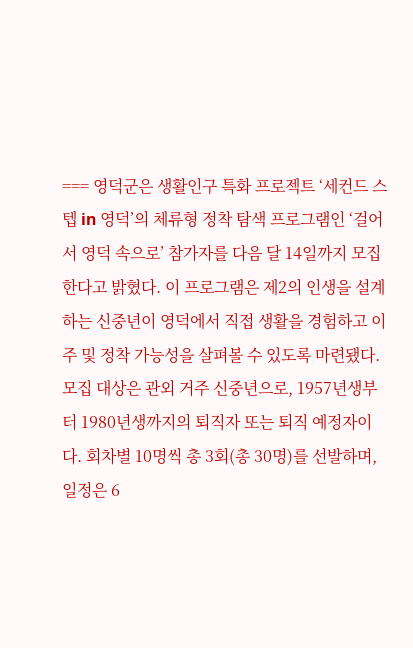=== 영덕군은 생활인구 특화 프로젝트 ‘세컨드 스텝 in 영덕’의 체류형 정착 탐색 프로그램인 ‘걸어서 영덕 속으로’ 참가자를 다음 달 14일까지 모집한다고 밝혔다. 이 프로그램은 제2의 인생을 설계하는 신중년이 영덕에서 직접 생활을 경험하고 이주 및 정착 가능성을 살펴볼 수 있도록 마련됐다. 모집 대상은 관외 거주 신중년으로, 1957년생부터 1980년생까지의 퇴직자 또는 퇴직 예정자이다. 회차별 10명씩 총 3회(총 30명)를 선발하며, 일정은 6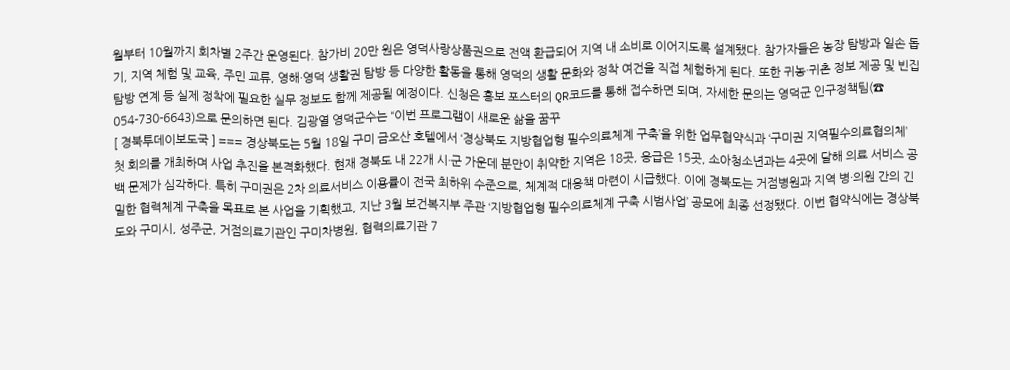월부터 10월까지 회차별 2주간 운영된다. 참가비 20만 원은 영덕사랑상품권으로 전액 환급되어 지역 내 소비로 이어지도록 설계됐다. 참가자들은 농장 탐방과 일손 돕기, 지역 체험 및 교육, 주민 교류, 영해·영덕 생활권 탐방 등 다양한 활동을 통해 영덕의 생활 문화와 정착 여건을 직접 체험하게 된다. 또한 귀농·귀촌 정보 제공 및 빈집 탐방 연계 등 실제 정착에 필요한 실무 정보도 함께 제공될 예정이다. 신청은 홍보 포스터의 QR코드를 통해 접수하면 되며, 자세한 문의는 영덕군 인구정책팀(☎ 054-730-6643)으로 문의하면 된다. 김광열 영덕군수는 “이번 프로그램이 새로운 삶을 꿈꾸
[ 경북투데이보도국 ] === 경상북도는 5월 18일 구미 금오산 호텔에서 ‘경상북도 지방협업형 필수의료체계 구축’을 위한 업무협약식과 ‘구미권 지역필수의료협의체’ 첫 회의를 개최하며 사업 추진을 본격화했다. 현재 경북도 내 22개 시·군 가운데 분만이 취약한 지역은 18곳, 응급은 15곳, 소아청소년과는 4곳에 달해 의료 서비스 공백 문제가 심각하다. 특히 구미권은 2차 의료서비스 이용률이 전국 최하위 수준으로, 체계적 대응책 마련이 시급했다. 이에 경북도는 거점병원과 지역 병·의원 간의 긴밀한 협력체계 구축을 목표로 본 사업을 기획했고, 지난 3월 보건복지부 주관 ‘지방협업형 필수의료체계 구축 시범사업’ 공모에 최종 선정됐다. 이번 협약식에는 경상북도와 구미시, 성주군, 거점의료기관인 구미차병원, 협력의료기관 7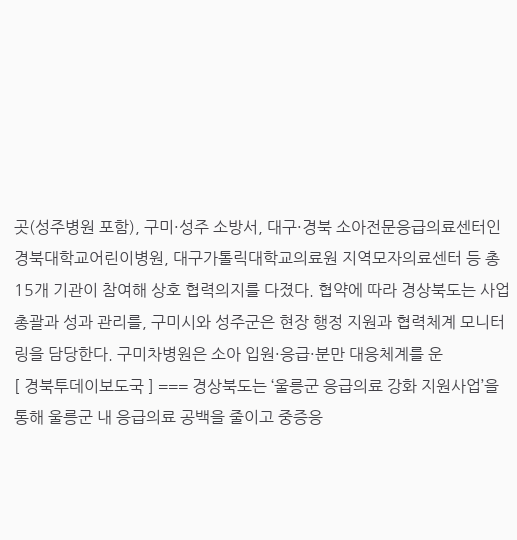곳(성주병원 포함), 구미·성주 소방서, 대구·경북 소아전문응급의료센터인 경북대학교어린이병원, 대구가톨릭대학교의료원 지역모자의료센터 등 총 15개 기관이 참여해 상호 협력의지를 다졌다. 협약에 따라 경상북도는 사업 총괄과 성과 관리를, 구미시와 성주군은 현장 행정 지원과 협력체계 모니터링을 담당한다. 구미차병원은 소아 입원·응급·분만 대응체계를 운
[ 경북투데이보도국 ] === 경상북도는 ‘울릉군 응급의료 강화 지원사업’을 통해 울릉군 내 응급의료 공백을 줄이고 중증응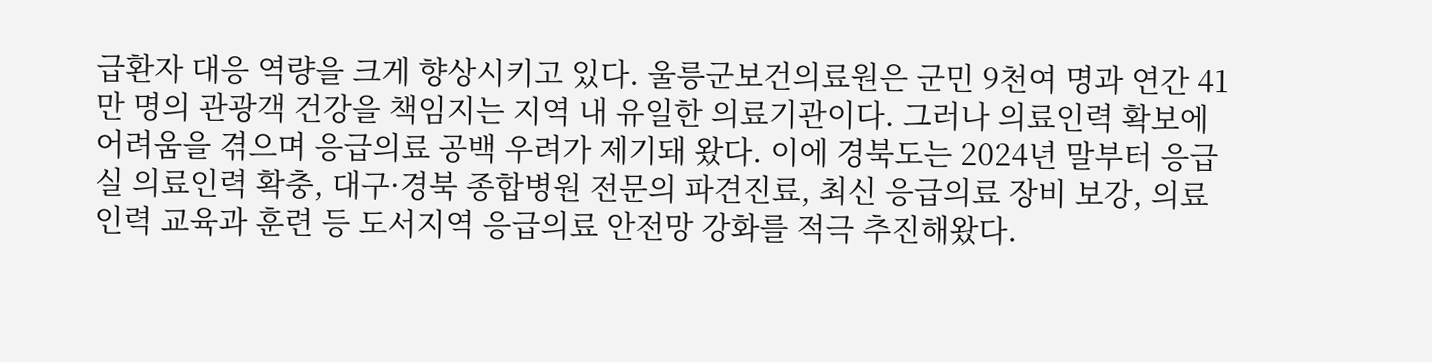급환자 대응 역량을 크게 향상시키고 있다. 울릉군보건의료원은 군민 9천여 명과 연간 41만 명의 관광객 건강을 책임지는 지역 내 유일한 의료기관이다. 그러나 의료인력 확보에 어려움을 겪으며 응급의료 공백 우려가 제기돼 왔다. 이에 경북도는 2024년 말부터 응급실 의료인력 확충, 대구·경북 종합병원 전문의 파견진료, 최신 응급의료 장비 보강, 의료인력 교육과 훈련 등 도서지역 응급의료 안전망 강화를 적극 추진해왔다.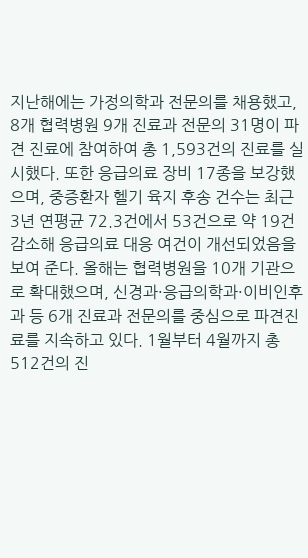지난해에는 가정의학과 전문의를 채용했고, 8개 협력병원 9개 진료과 전문의 31명이 파견 진료에 참여하여 총 1,593건의 진료를 실시했다. 또한 응급의료 장비 17종을 보강했으며, 중증환자 헬기 육지 후송 건수는 최근 3년 연평균 72.3건에서 53건으로 약 19건 감소해 응급의료 대응 여건이 개선되었음을 보여 준다. 올해는 협력병원을 10개 기관으로 확대했으며, 신경과·응급의학과·이비인후과 등 6개 진료과 전문의를 중심으로 파견진료를 지속하고 있다. 1월부터 4월까지 총 512건의 진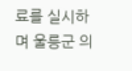료를 실시하며 울릉군 의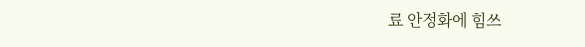료 안정화에 힘쓰